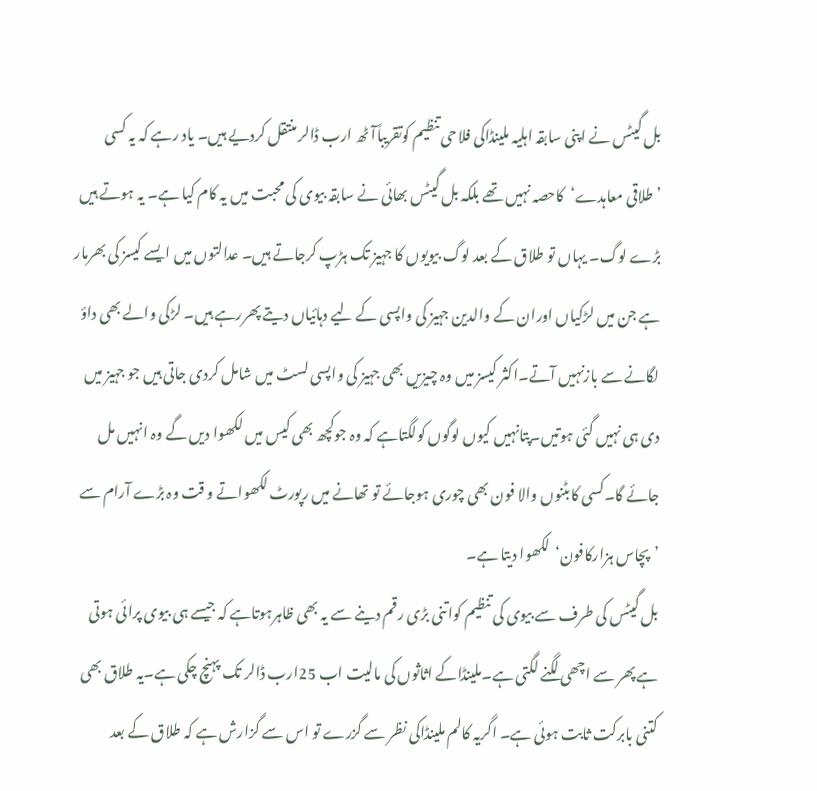بل گیٹس نے اپنی سابقہ اہلیہ ملینڈاکی فلاحی تنظیم کوتقریباًآٹھ ارب ڈالر منتقل کردیے ہیں۔ یاد رہے کہ یہ کسی ’طلاقی معاہدے‘کاحصہ نہیں تھے بلکہ بل گیٹس بھائی نے سابقہ بیوی کی محبت میں یہ کام کیا ہے۔ یہ ہوتے ہیں بڑے لوگ۔ یہاں تو طلاق کے بعد لوگ بیویوں کا جہیز تک ہڑپ کرجاتے ہیں۔ عدالتوں میں ایسے کیسز کی بھرمار ہے جن میں لڑکیاں اوران کے والدین جہیز کی واپسی کے لیے دہائیاں دیتے پھررہے ہیں۔ لڑکی والے بھی داؤ لگانے سے بازنہیں آتے۔اکثر کیسز میں وہ چیزیں بھی جہیز کی واپسی لسٹ میں شامل کردی جاتی ہیں جو جہیز میں دی ہی نہیں گئی ہوتیں۔پتانہیں کیوں لوگوں کولگتاہے کہ وہ جوکچھ بھی کیس میں لکھوا دیں گے وہ انہیں مل جائے گا۔کسی کابٹنوں والا فون بھی چوری ہوجائے تو تھانے میں رپورٹ لکھواتے و قت وہ بڑے آرام سے ’پچاس ہزارکافون‘لکھوا دیتا ہے۔
بل گیٹس کی طرف سے بیوی کی تنظیم کواتنی بڑی رقم دینے سے یہ بھی ظاہرہوتاہے کہ جیسے ہی بیوی پرائی ہوتی ہے پھر سے اچھی لگنے لگتی ہے۔ملینڈاکے اثاثوں کی مالیت اب 25ارب ڈالر تک پہنچ چکی ہے۔یہ طلاق بھی کتنی بابرکت ثابت ہوئی ہے۔ اگریہ کالم ملینڈاکی نظر سے گزرے تو اس سے گزارش ہے کہ طلاق کے بعد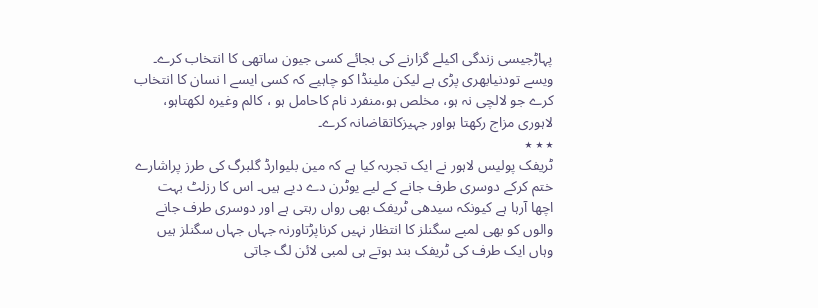پہاڑجیسی زندگی اکیلے گزارنے کی بجائے کسی جیون ساتھی کا انتخاب کرے۔ ویسے تودنیابھری پڑی ہے لیکن ملینڈا کو چاہیے کہ کسی ایسے ا نسان کا انتخاب کرے جو لالچی نہ ہو، مخلص ہو،منفرد نام کاحامل ہو ، کالم وغیرہ لکھتاہو، لاہوری مزاج رکھتا ہواور جہیزکاتقاضانہ کرے۔
٭ ٭ ٭
ٹریفک پولیس لاہور نے ایک تجربہ کیا ہے کہ مین بلیوارڈ گلبرگ کی طرز پراشارے ختم کرکے دوسری طرف جانے کے لیے یوٹرن دے دیے ہیں۔ اس کا رزلٹ بہت اچھا آرہا ہے کیونکہ سیدھی ٹریفک بھی رواں رہتی ہے اور دوسری طرف جانے والوں کو بھی لمبے سگنلز کا انتظار نہیں کرناپڑتاورنہ جہاں جہاں سگنلز ہیں وہاں ایک طرف کی ٹریفک بند ہوتے ہی لمبی لائن لگ جاتی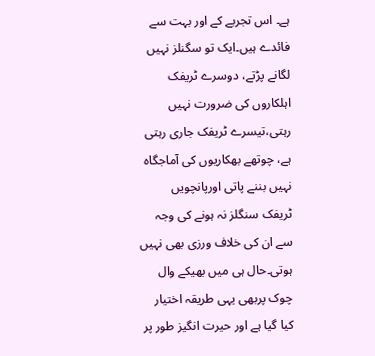ہے۔ اس تجربے کے اور بہت سے فائدے ہیں۔ایک تو سگنلز نہیں لگانے پڑتے، دوسرے ٹریفک اہلکاروں کی ضرورت نہیں رہتی،تیسرے ٹریفک جاری رہتی ہے، چوتھے بھکاریوں کی آماجگاہ نہیں بننے پاتی اورپانچویں ٹریفک سنگلز نہ ہونے کی وجہ سے ان کی خلاف ورزی بھی نہیں ہوتی۔حال ہی میں بھیکے وال چوک پربھی یہی طریقہ اختیار کیا گیا ہے اور حیرت انگیز طور پر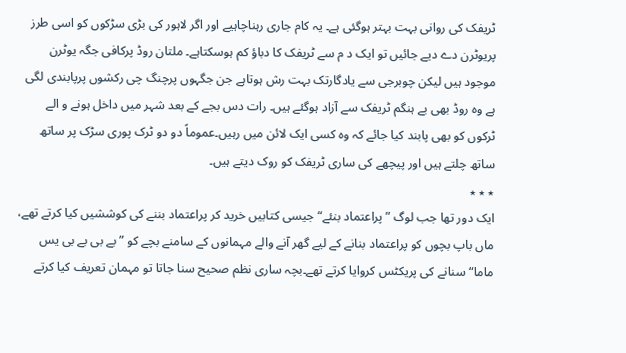ٹریفک کی روانی بہت بہتر ہوگئی ہے۔ یہ کام جاری رہناچاہیے اور اگر لاہور کی بڑی سڑکوں کو اسی طرز پریوٹرن دے دیے جائیں تو ایک د م سے ٹریفک کا دباؤ کم ہوسکتاہے۔ ملتان روڈ پرکافی جگہ یوٹرن موجود ہیں لیکن چوبرجی سے یادگارتک بہت رش ہوتاہے جن جگہوں پرچنگ چی رکشوں پرپابندی لگی ہے وہ روڈ بھی بے ہنگم ٹریفک سے آزاد ہوگئے ہیں۔ رات دس بجے کے بعد شہر میں داخل ہونے و الے ٹرکوں کو بھی پابند کیا جائے کہ وہ کسی ایک لائن میں رہیں۔عموماً دو دو ٹرک پوری سڑک پر ساتھ ساتھ چلتے ہیں اور پیچھے کی ساری ٹریفک کو روک دیتے ہیں۔
٭ ٭ ٭
ایک دور تھا جب لوگ ”پراعتماد بنئے“ جیسی کتابیں خرید کر پراعتماد بننے کی کوششیں کیا کرتے تھے، ماں باپ بچوں کو پراعتماد بنانے کے لیے گھر آنے والے مہمانوں کے سامنے بچے کو ”بے بی بے بی یس ماما“ سنانے کی پریکٹس کروایا کرتے تھے۔بچہ ساری نظم صحیح سنا جاتا تو مہمان تعریف کیا کرتے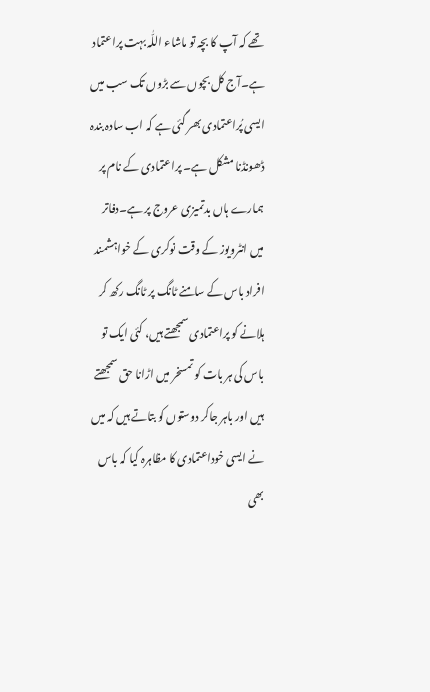تھے کہ آپ کا بچہ تو ماشاء اللّٰہ بہت پراعتماد ہے۔آج کل بچوں سے بڑوں تک سب میں ایسی پُراعتمادی بھر گئی ہے کہ اب سادہ بندہ ڈھونڈنا مشکل ہے۔ پراعتمادی کے نام پر ہمارے ہاں بدتمیزی عروج پر ہے۔دفاتر میں انٹرویوز کے وقت نوکری کے خواہشمند افراد باس کے سامنے ٹانگ پر ٹانگ رکھ کر ہلانے کو پراعتمادی سمجھتے ہیں، کئی ایک تو باس کی ہر بات کو تمسخر میں اڑانا حق سمجھتے ہیں اور باہر جاکر دوستوں کو بتاتے ہیں کہ میں نے ایسی خوداعتمادی کا مظاہرہ کیا کہ باس بھی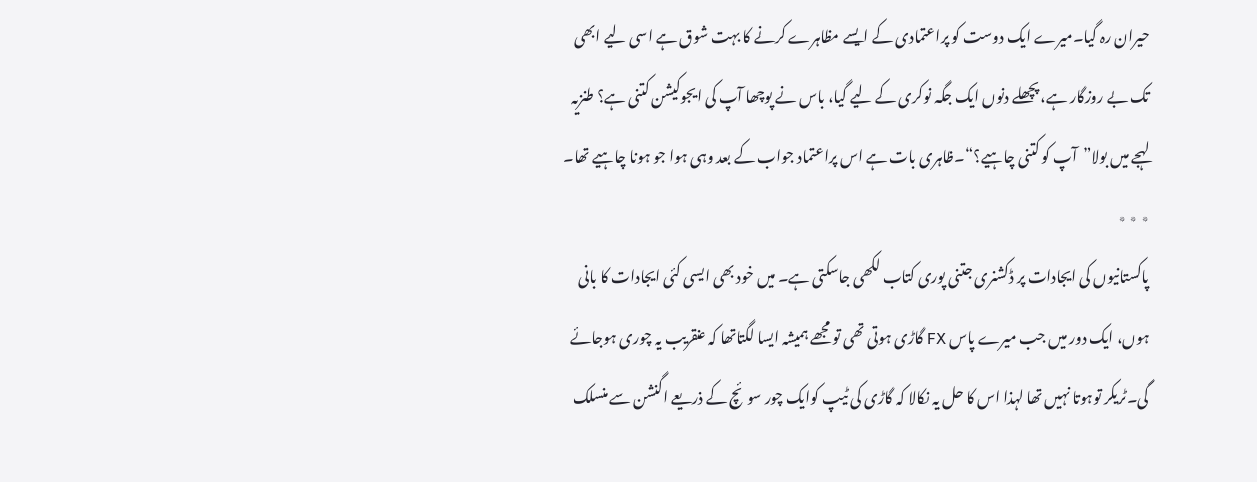حیران رہ گیا۔میرے ایک دوست کو پراعتمادی کے ایسے مظاہرے کرنے کا بہت شوق ہے اسی لیے ابھی تک بے روزگار ہے، پچھلے دنوں ایک جگہ نوکری کے لیے گیا، باس نے پوچھا آپ کی ایجوکیشن کتنی ہے؟ طنزیہ لہجے میں بولا”آپ کو کتنی چاہیے؟“۔ظاہری بات ہے اس پراعتماد جواب کے بعد وہی ہوا جو ہونا چاہیے تھا۔
٭ ٭ ٭
پاکستانیوں کی ایجادات پر ڈکشنری جتنی پوری کتاب لکھی جاسکتی ہے۔ میں خود بھی ایسی کئی ایجادات کا بانی ہوں، ایک دور میں جب میرے پاس FX گاڑی ہوتی تھی تو مجھے ہمیشہ ایسا لگتاتھا کہ عنقریب یہ چوری ہوجائے گی۔ٹریکر توہوتا نہیں تھا لہذا اس کا حل یہ نکالا کہ گاڑی کی ٹیپ کوایک چور سوئچ کے ذریعے اگنشن سے منسلک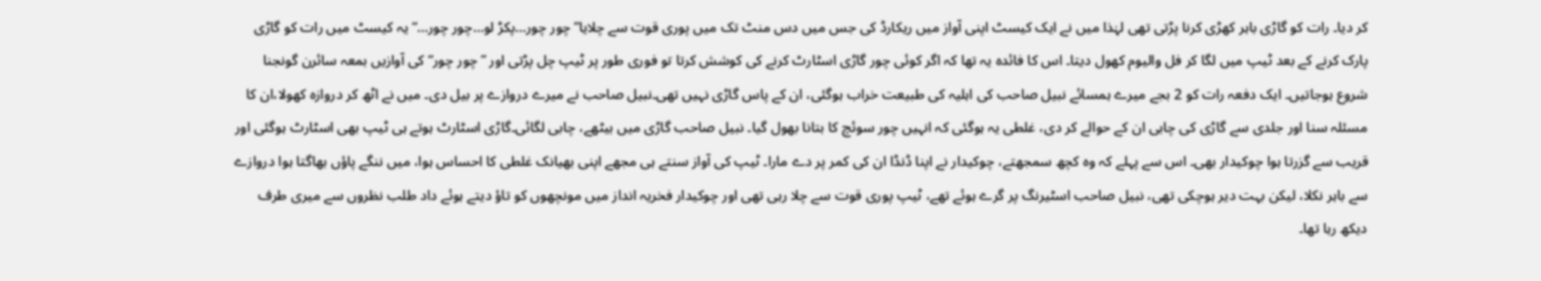کر دیا۔ رات کو گاڑی باہر کھڑی کرنا پڑتی تھی لہٰذا میں نے ایک کیسٹ اپنی آواز میں ریکارڈ کی جس میں دس منٹ تک میں پوری قوت سے چلایا”چور چور…پکڑ لو…چور چور…“ یہ کیسٹ میں رات کو گاڑی پارک کرنے کے بعد ٹیپ میں لگا کر فل والیوم کھول دیتا۔ اس کا فائدہ یہ تھا کہ اگر کوئی چور گاڑی اسٹارٹ کرنے کی کوشش کرتا تو فوری طور پر ٹیپ چل پڑتی اور ”چور چور“ کی آوازیں بمعہ سائرن گونجنا شروع ہوجاتیں۔ ایک دفعہ رات کو 2 بجے میرے ہمسائے نبیل صاحب کی اہلیہ کی طبیعت خراب ہوگئی، ان کے پاس گاڑی نہیں تھی۔نبیل صاحب نے میرے دروازے پر بیل دی۔ میں نے اٹھ کر دروازہ کھولا،ان کا مسئلہ سنا اور جلدی سے گاڑی کی چابی ان کے حوالے کر دی، غلطی یہ ہوگئی کہ انہیں چور سوئچ کا بتانا بھول گیا۔ نبیل صاحب گاڑی میں بیٹھے، چابی لگائی۔گاڑی اسٹارٹ ہوتے ہی ٹیپ بھی اسٹارٹ ہوگئی اور قریب سے گزرتا ہوا چوکیدار بھی۔ اس سے پہلے کہ وہ کچھ سمجھتے، چوکیدار نے اپنا ڈنڈا ان کی کمر پر دے مارا۔ ٹیپ کی آواز سنتے ہی مجھے اپنی بھیانک غلطی کا احساس ہوا، میں ننگے پاؤں بھاگتا ہوا دروازے سے باہر نکلا، لیکن بہت دیر ہوچکی تھی، نبیل صاحب اسٹیرنگ پر گرے ہوئے تھے، ٹیپ پوری قوت سے چلا رہی تھی اور چوکیدار فخریہ انداز میں مونچھوں کو تاؤ دیتے ہوئے داد طلب نظروں سے میری طرف دیکھ رہا تھا۔